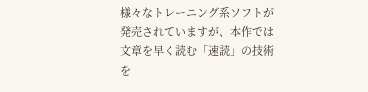様々なトレーニング系ソフトが発売されていますが、本作では文章を早く読む「速読」の技術を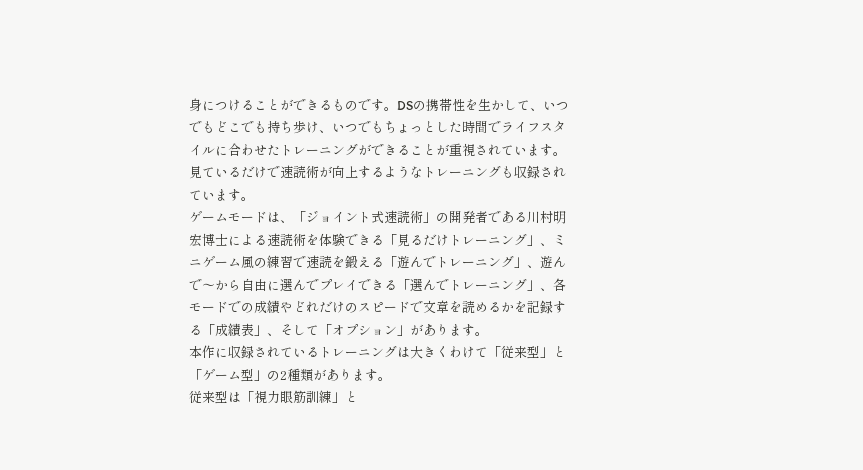身につけることができるものです。DSの携帯性を生かして、いつでもどこでも持ち歩け、いつでもちょっとした時間でライフスタイルに合わせたトレーニングができることが重視されています。見ているだけで速読術が向上するようなトレーニングも収録されています。
ゲームモードは、「ジョイント式速読術」の開発者である川村明宏博士による速読術を体験できる「見るだけトレーニング」、ミニゲーム風の練習で速読を鍛える「遊んでトレーニング」、遊んで〜から自由に選んでプレイできる「選んでトレーニング」、各モードでの成績やどれだけのスピードで文章を読めるかを記録する「成績表」、そして「オプション」があります。
本作に収録されているトレーニングは大きくわけて「従来型」と「ゲーム型」の2種類があります。
従来型は「視力眼筋訓練」と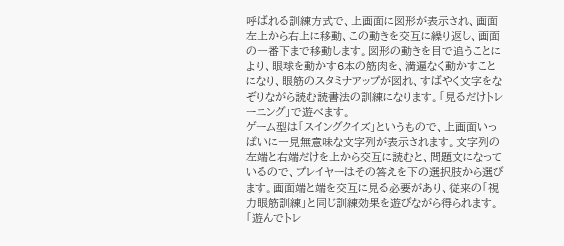呼ばれる訓練方式で、上画面に図形が表示され、画面左上から右上に移動、この動きを交互に繰り返し、画面の一番下まで移動します。図形の動きを目で追うことにより、眼球を動かす6本の筋肉を、満遍なく動かすことになり、眼筋のスタミナアップが図れ、すばやく文字をなぞりながら読む読書法の訓練になります。「見るだけトレーニング」で遊べます。
ゲーム型は「スイングクイズ」というもので、上画面いっぱいに一見無意味な文字列が表示されます。文字列の左端と右端だけを上から交互に読むと、問題文になっているので、プレイヤーはその答えを下の選択肢から選びます。画面端と端を交互に見る必要があり、従来の「視力眼筋訓練」と同じ訓練効果を遊びながら得られます。「遊んでトレ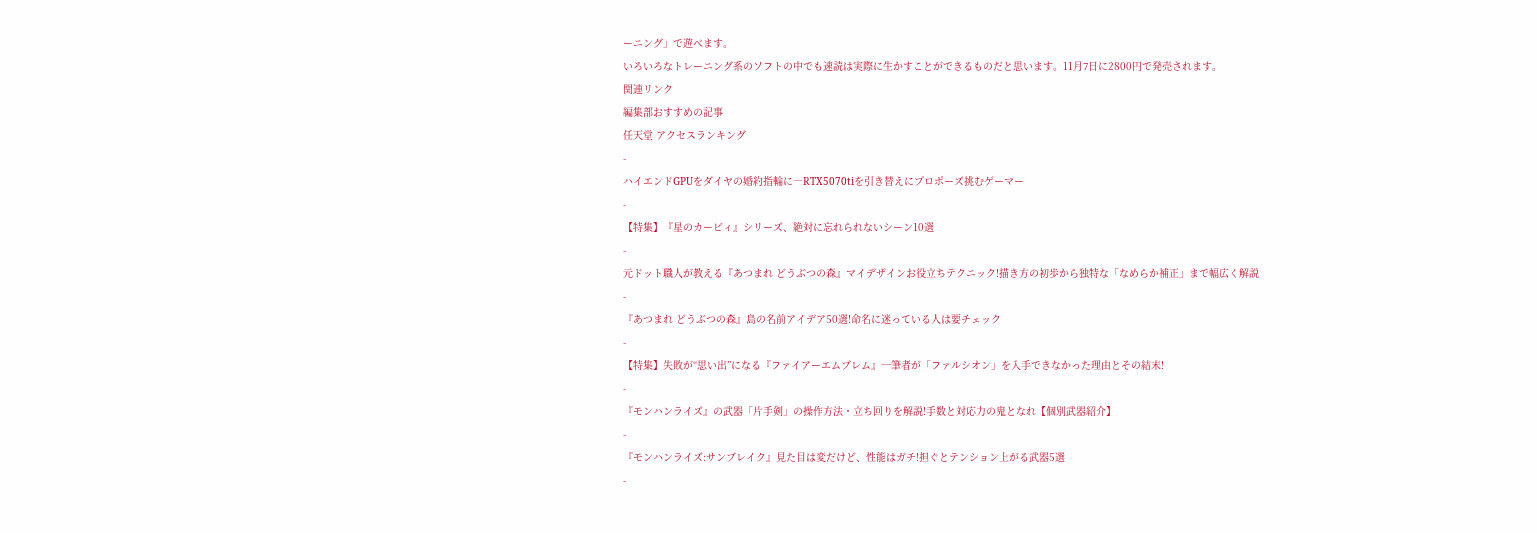ーニング」で遊べます。
いろいろなトレーニング系のソフトの中でも速読は実際に生かすことができるものだと思います。11月7日に2800円で発売されます。
関連リンク
編集部おすすめの記事
任天堂 アクセスランキング
-
ハイエンドGPUをダイヤの婚約指輪に―RTX5070tiを引き替えにプロポーズ挑むゲーマー
-
【特集】『星のカービィ』シリーズ、絶対に忘れられないシーン10選
-
元ドット職人が教える『あつまれ どうぶつの森』マイデザインお役立ちテクニック!描き方の初歩から独特な「なめらか補正」まで幅広く解説
-
『あつまれ どうぶつの森』島の名前アイデア50選!命名に迷っている人は要チェック
-
【特集】失敗が“思い出”になる『ファイアーエムブレム』─筆者が「ファルシオン」を入手できなかった理由とその結末!
-
『モンハンライズ』の武器「片手剣」の操作方法・立ち回りを解説!手数と対応力の鬼となれ【個別武器紹介】
-
『モンハンライズ:サンブレイク』見た目は変だけど、性能はガチ!担ぐとテンション上がる武器5選
-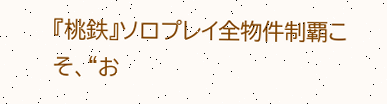『桃鉄』ソロプレイ全物件制覇こそ、“お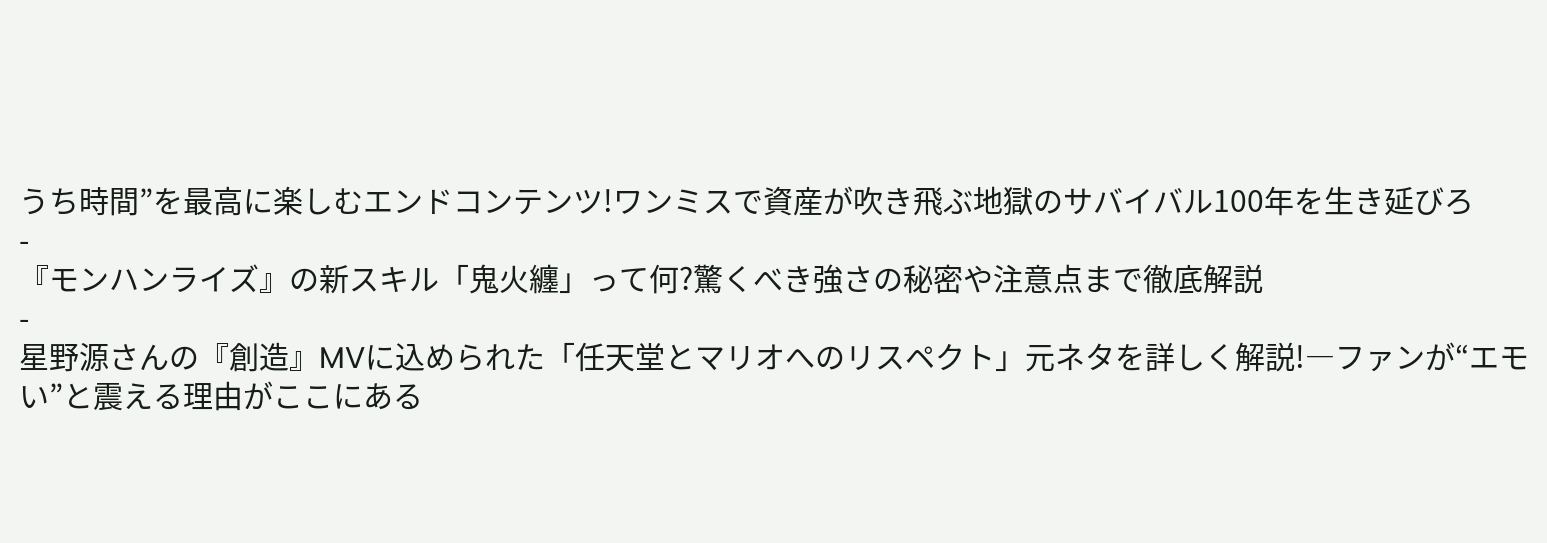うち時間”を最高に楽しむエンドコンテンツ!ワンミスで資産が吹き飛ぶ地獄のサバイバル100年を生き延びろ
-
『モンハンライズ』の新スキル「鬼火纏」って何?驚くべき強さの秘密や注意点まで徹底解説
-
星野源さんの『創造』MVに込められた「任天堂とマリオへのリスペクト」元ネタを詳しく解説!―ファンが“エモい”と震える理由がここにある